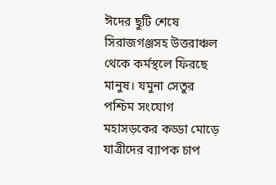ঈদের ছুটি শেষে সিরাজগঞ্জসহ উত্তরাঞ্চল থেকে কর্মস্থলে ফিরছে মানুষ। যমুনা সেতুর পশ্চিম সংযোগ মহাসড়কের কড্ডা মোড়ে যাত্রীদের ব্যাপক চাপ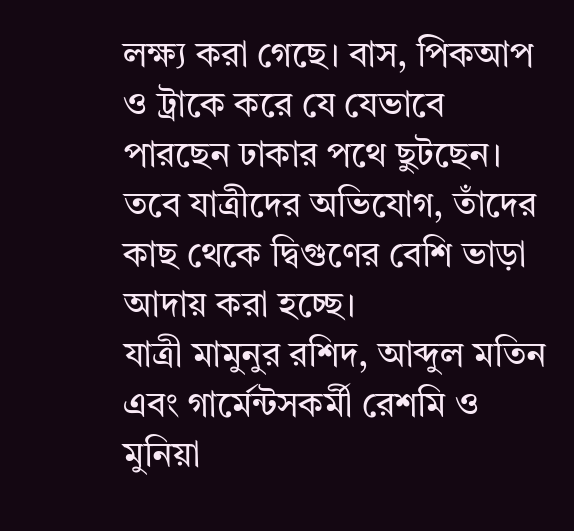লক্ষ্য করা গেছে। বাস, পিকআপ ও ট্রাকে করে যে যেভাবে পারছেন ঢাকার পথে ছুটছেন। তবে যাত্রীদের অভিযোগ, তাঁদের কাছ থেকে দ্বিগুণের বেশি ভাড়া আদায় করা হচ্ছে।
যাত্রী মামুনুর রশিদ, আব্দুল মতিন এবং গার্মেন্টসকর্মী রেশমি ও মুনিয়া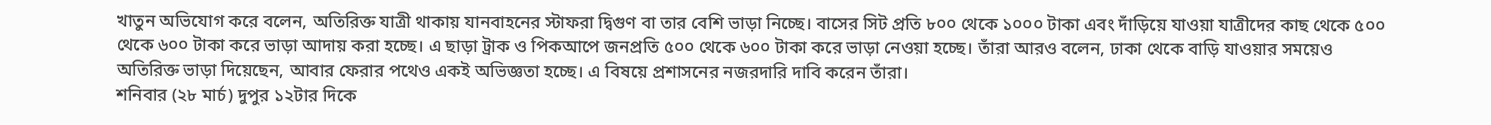খাতুন অভিযোগ করে বলেন, অতিরিক্ত যাত্রী থাকায় যানবাহনের স্টাফরা দ্বিগুণ বা তার বেশি ভাড়া নিচ্ছে। বাসের সিট প্রতি ৮০০ থেকে ১০০০ টাকা এবং দাঁড়িয়ে যাওয়া যাত্রীদের কাছ থেকে ৫০০ থেকে ৬০০ টাকা করে ভাড়া আদায় করা হচ্ছে। এ ছাড়া ট্রাক ও পিকআপে জনপ্রতি ৫০০ থেকে ৬০০ টাকা করে ভাড়া নেওয়া হচ্ছে। তাঁরা আরও বলেন, ঢাকা থেকে বাড়ি যাওয়ার সময়েও অতিরিক্ত ভাড়া দিয়েছেন, আবার ফেরার পথেও একই অভিজ্ঞতা হচ্ছে। এ বিষয়ে প্রশাসনের নজরদারি দাবি করেন তাঁরা।
শনিবার (২৮ মার্চ) দুপুর ১২টার দিকে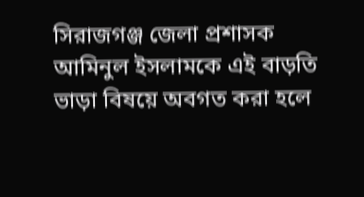সিরাজগঞ্জ জেলা প্রশাসক আমিনুল ইসলামকে এই বাড়তি ভাড়া বিষয়ে অবগত করা হলে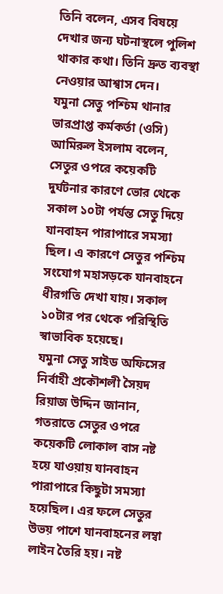তিনি বলেন, এসব বিষয়ে দেখার জন্য ঘটনাস্থলে পুলিশ থাকার কথা। তিনি দ্রুত ব্যবস্থা নেওয়ার আশ্বাস দেন।
যমুনা সেতু পশ্চিম থানার ভারপ্রাপ্ত কর্মকর্তা (ওসি) আমিরুল ইসলাম বলেন, সেতুর ওপরে কয়েকটি দুর্ঘটনার কারণে ভোর থেকে সকাল ১০টা পর্যন্ত সেতু দিয়ে যানবাহন পারাপারে সমস্যা ছিল। এ কারণে সেতুর পশ্চিম সংযোগ মহাসড়কে যানবাহনে ধীরগতি দেখা যায়। সকাল ১০টার পর থেকে পরিস্থিতি স্বাভাবিক হয়েছে।
যমুনা সেতু সাইড অফিসের নির্বাহী প্রকৌশলী সৈয়দ রিয়াজ উদ্দিন জানান, গতরাতে সেতুর ওপরে কয়েকটি লোকাল বাস নষ্ট হয়ে যাওয়ায় যানবাহন পারাপারে কিছুটা সমস্যা হয়েছিল। এর ফলে সেতুর উভয় পাশে যানবাহনের লম্বা লাইন তৈরি হয়। নষ্ট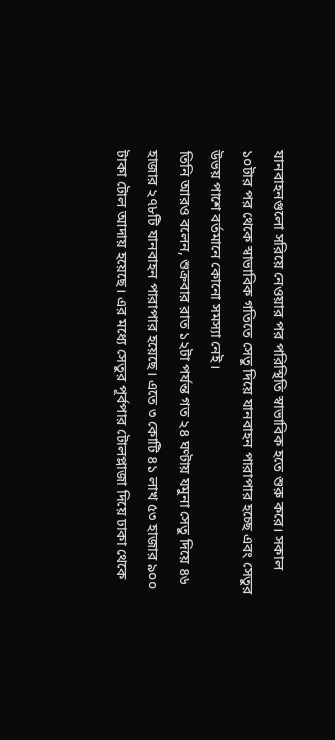যানবাহনগুলো সরিয়ে নেওয়ার পর পরিস্থিতি স্বাভাবিক হতে শুরু করে। সকাল ১০টার পর থেকে স্বাভাবিক গতিতে সেতু দিয়ে যানবাহন পারাপার হচ্ছে এবং সেতুর উভয় পাশে বর্তমানে কোনো সমস্যা নেই।
তিনি আরও বলেন, শুক্রবার রাত ১২টা পর্যন্ত গত ২৪ ঘণ্টায় যমুনা সেতু দিয়ে ৪৬ হাজার ২৭৮টি যানবাহন পারাপার হয়েছে। এতে ৩ কোটি ৪১ লাখ ৫৩ হাজার ৯০০ টাকা টোল আদায় হয়েছে। এর মধ্যে সেতুর পূর্বপার টোলপ্লাজা দিয়ে ঢাকা থেকে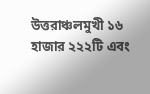উত্তরাঞ্চলমুখী ১৬ হাজার ২২২টি এবং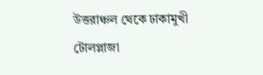উত্তরাঞ্চল থেকে ঢাকামুখী টোলপ্লাজা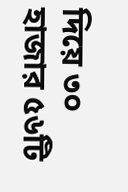দিয়ে ৩০ হাজার ৫৬টি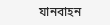যানবাহন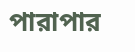পারাপার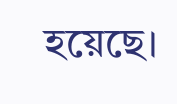হয়েছে।